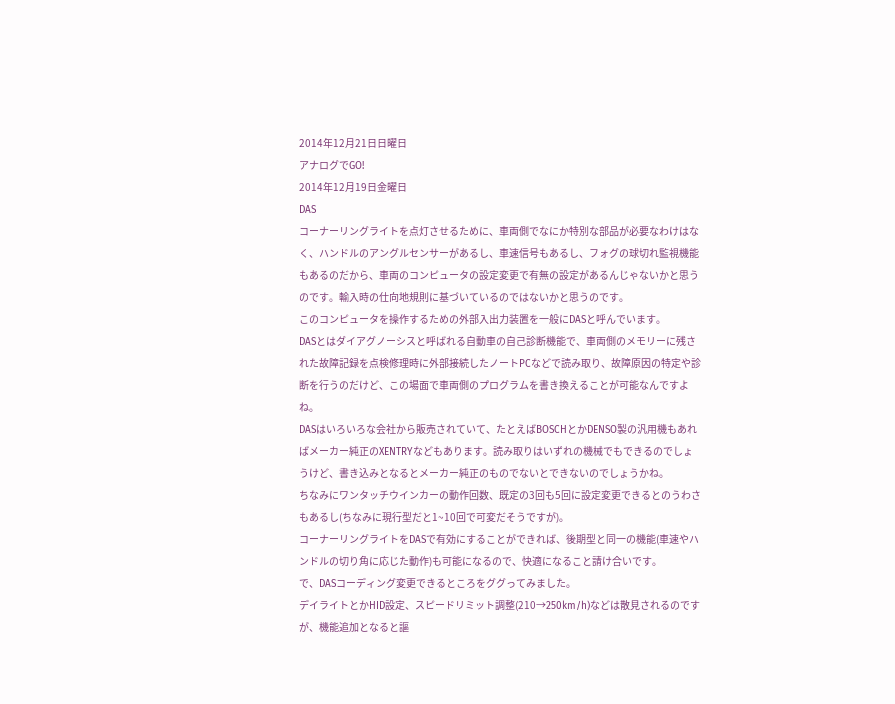2014年12月21日日曜日
アナログでGO!
2014年12月19日金曜日
DAS
コーナーリングライトを点灯させるために、車両側でなにか特別な部品が必要なわけはなく、ハンドルのアングルセンサーがあるし、車速信号もあるし、フォグの球切れ監視機能もあるのだから、車両のコンピュータの設定変更で有無の設定があるんじゃないかと思うのです。輸入時の仕向地規則に基づいているのではないかと思うのです。
このコンピュータを操作するための外部入出力装置を一般にDASと呼んでいます。
DASとはダイアグノーシスと呼ばれる自動車の自己診断機能で、車両側のメモリーに残された故障記録を点検修理時に外部接続したノートPCなどで読み取り、故障原因の特定や診断を行うのだけど、この場面で車両側のプログラムを書き換えることが可能なんですよね。
DASはいろいろな会社から販売されていて、たとえばBOSCHとかDENSO製の汎用機もあればメーカー純正のXENTRYなどもあります。読み取りはいずれの機械でもできるのでしょうけど、書き込みとなるとメーカー純正のものでないとできないのでしょうかね。
ちなみにワンタッチウインカーの動作回数、既定の3回も5回に設定変更できるとのうわさもあるし(ちなみに現行型だと1~10回で可変だそうですが)。
コーナーリングライトをDASで有効にすることができれば、後期型と同一の機能(車速やハンドルの切り角に応じた動作)も可能になるので、快適になること請け合いです。
で、DASコーディング変更できるところをググってみました。
デイライトとかHID設定、スピードリミット調整(210→250km/h)などは散見されるのですが、機能追加となると謳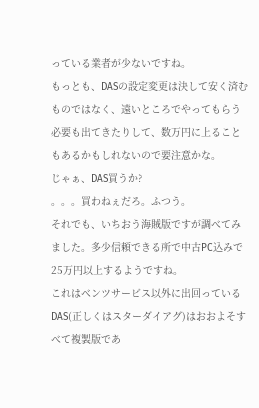っている業者が少ないですね。
もっとも、DASの設定変更は決して安く済むものではなく、遠いところでやってもらう必要も出てきたりして、数万円に上ることもあるかもしれないので要注意かな。
じゃぁ、DAS買うか?
。。。買わねぇだろ。ふつう。
それでも、いちおう海賊版ですが調べてみました。多少信頼できる所で中古PC込みで25万円以上するようですね。
これはベンツサービス以外に出回っているDAS(正しくはスターダイアグ)はおおよそすべて複製版であ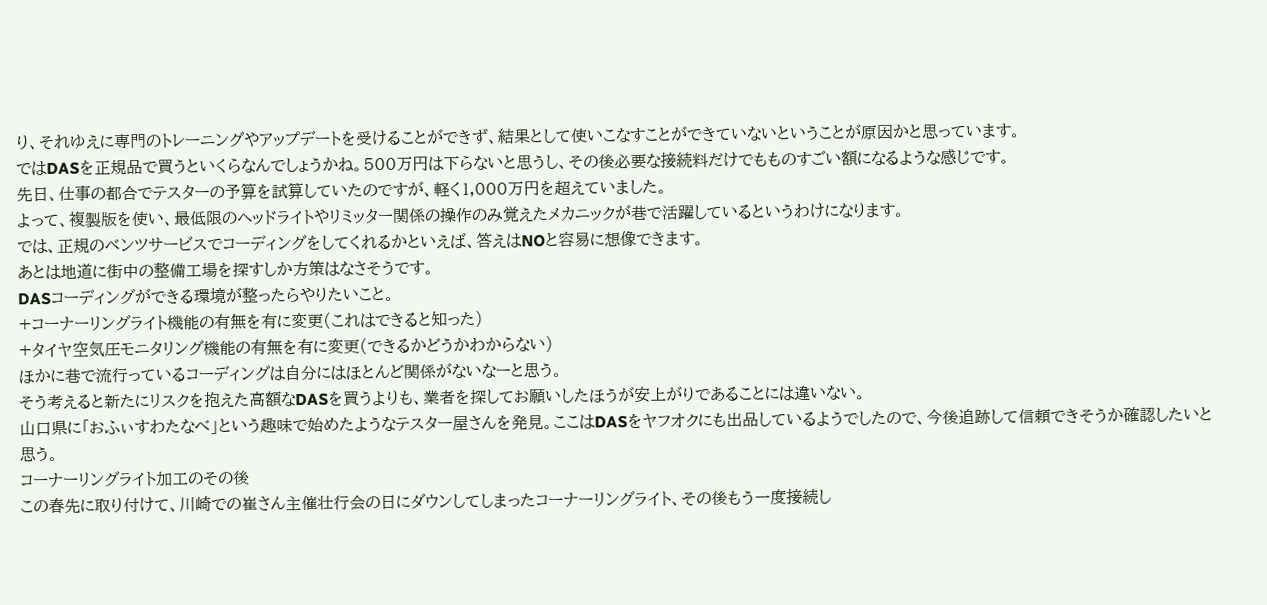り、それゆえに専門のトレーニングやアップデートを受けることができず、結果として使いこなすことができていないということが原因かと思っています。
ではDASを正規品で買うといくらなんでしょうかね。500万円は下らないと思うし、その後必要な接続料だけでもものすごい額になるような感じです。
先日、仕事の都合でテスターの予算を試算していたのですが、軽く1,000万円を超えていました。
よって、複製版を使い、最低限のヘッドライトやリミッター関係の操作のみ覚えたメカニックが巷で活躍しているというわけになります。
では、正規のベンツサービスでコーディングをしてくれるかといえば、答えはNOと容易に想像できます。
あとは地道に街中の整備工場を探すしか方策はなさそうです。
DASコーディングができる環境が整ったらやりたいこと。
+コーナーリングライト機能の有無を有に変更(これはできると知った)
+タイヤ空気圧モニタリング機能の有無を有に変更(できるかどうかわからない)
ほかに巷で流行っているコーディングは自分にはほとんど関係がないなーと思う。
そう考えると新たにリスクを抱えた高額なDASを買うよりも、業者を探してお願いしたほうが安上がりであることには違いない。
山口県に「おふぃすわたなべ」という趣味で始めたようなテスター屋さんを発見。ここはDASをヤフオクにも出品しているようでしたので、今後追跡して信頼できそうか確認したいと思う。
コーナーリングライト加工のその後
この春先に取り付けて、川崎での崔さん主催壮行会の日にダウンしてしまったコーナーリングライト、その後もう一度接続し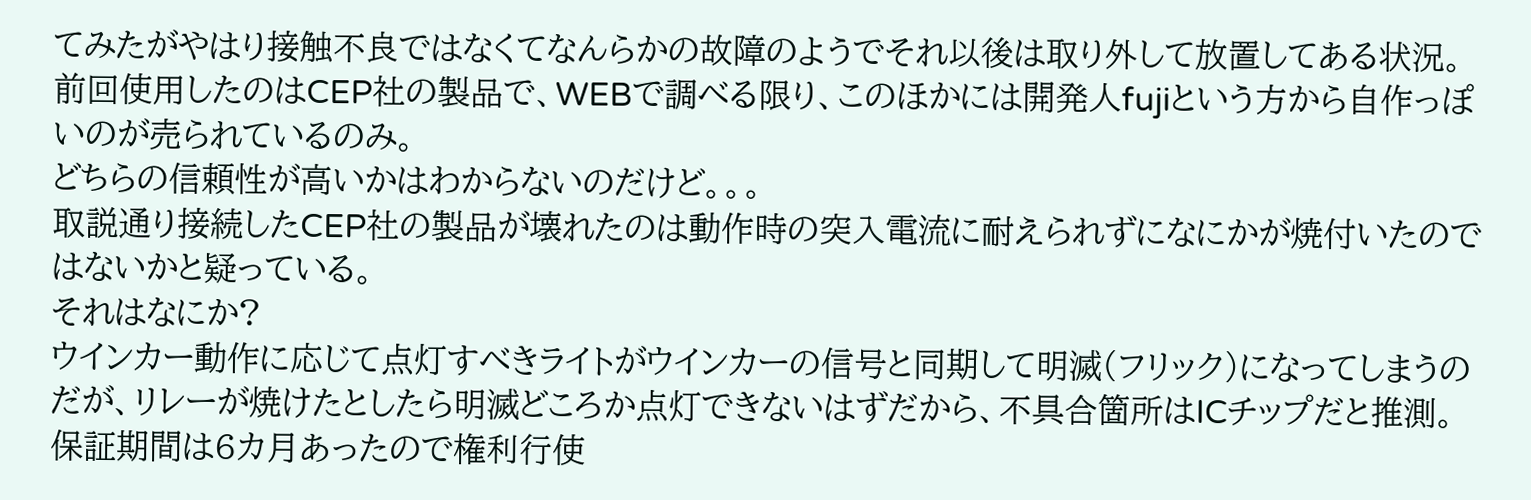てみたがやはり接触不良ではなくてなんらかの故障のようでそれ以後は取り外して放置してある状況。
前回使用したのはCEP社の製品で、WEBで調べる限り、このほかには開発人fujiという方から自作っぽいのが売られているのみ。
どちらの信頼性が高いかはわからないのだけど。。。
取説通り接続したCEP社の製品が壊れたのは動作時の突入電流に耐えられずになにかが焼付いたのではないかと疑っている。
それはなにか?
ウインカー動作に応じて点灯すべきライトがウインカーの信号と同期して明滅(フリック)になってしまうのだが、リレーが焼けたとしたら明滅どころか点灯できないはずだから、不具合箇所はICチップだと推測。
保証期間は6カ月あったので権利行使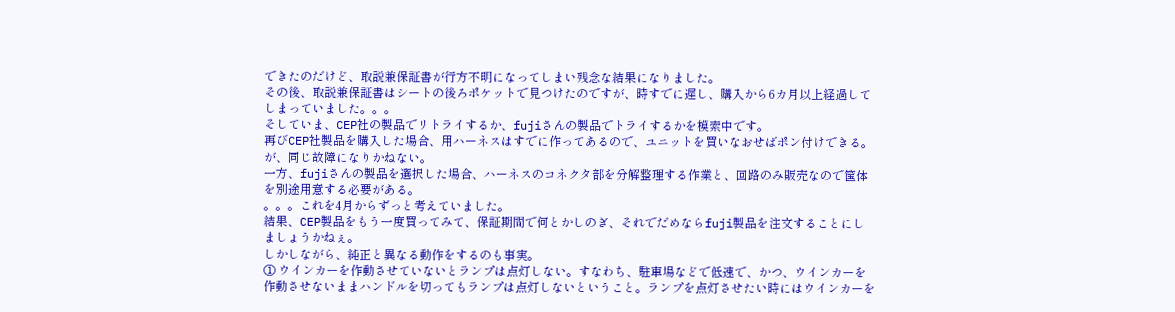できたのだけど、取説兼保証書が行方不明になってしまい残念な結果になりました。
その後、取説兼保証書はシートの後ろポケットで見つけたのですが、時すでに遅し、購入から6カ月以上経過してしまっていました。。。
そしていま、CEP社の製品でリトライするか、fujiさんの製品でトライするかを模索中です。
再びCEP社製品を購入した場合、用ハーネスはすでに作ってあるので、ユニットを買いなおせばポン付けできる。が、同じ故障になりかねない。
一方、fujiさんの製品を選択した場合、ハーネスのコネクタ部を分解整理する作業と、回路のみ販売なので筺体を別途用意する必要がある。
。。。これを4月からずっと考えていました。
結果、CEP製品をもう一度買ってみて、保証期間で何とかしのぎ、それでだめならfuji製品を注文することにしましょうかねぇ。
しかしながら、純正と異なる動作をするのも事実。
① ウインカーを作動させていないとランプは点灯しない。すなわち、駐車場などで低速で、かつ、ウインカーを作動させないままハンドルを切ってもランプは点灯しないということ。ランプを点灯させたい時にはウインカーを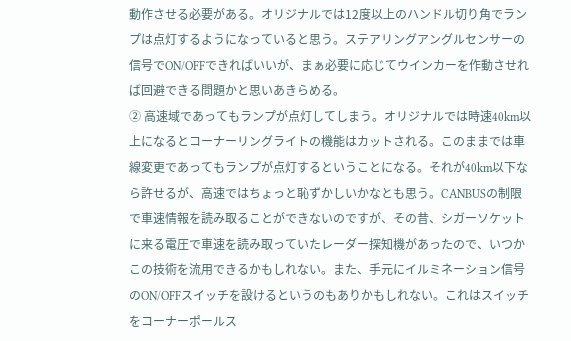動作させる必要がある。オリジナルでは12度以上のハンドル切り角でランプは点灯するようになっていると思う。ステアリングアングルセンサーの信号でON/OFFできればいいが、まぁ必要に応じてウインカーを作動させれば回避できる問題かと思いあきらめる。
② 高速域であってもランプが点灯してしまう。オリジナルでは時速40km以上になるとコーナーリングライトの機能はカットされる。このままでは車線変更であってもランプが点灯するということになる。それが40km以下なら許せるが、高速ではちょっと恥ずかしいかなとも思う。CANBUSの制限で車速情報を読み取ることができないのですが、その昔、シガーソケットに来る電圧で車速を読み取っていたレーダー探知機があったので、いつかこの技術を流用できるかもしれない。また、手元にイルミネーション信号のON/OFFスイッチを設けるというのもありかもしれない。これはスイッチをコーナーポールス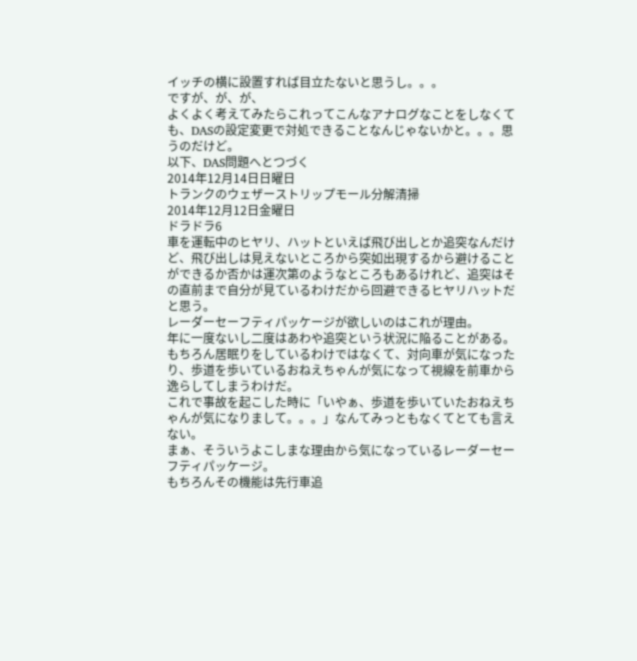イッチの横に設置すれば目立たないと思うし。。。
ですが、が、が、
よくよく考えてみたらこれってこんなアナログなことをしなくても、DASの設定変更で対処できることなんじゃないかと。。。思うのだけど。
以下、DAS問題へとつづく
2014年12月14日日曜日
トランクのウェザーストリップモール分解清掃
2014年12月12日金曜日
ドラドラ6
車を運転中のヒヤリ、ハットといえば飛び出しとか追突なんだけど、飛び出しは見えないところから突如出現するから避けることができるか否かは運次第のようなところもあるけれど、追突はその直前まで自分が見ているわけだから回避できるヒヤリハットだと思う。
レーダーセーフティパッケージが欲しいのはこれが理由。
年に一度ないし二度はあわや追突という状況に陥ることがある。
もちろん居眠りをしているわけではなくて、対向車が気になったり、歩道を歩いているおねえちゃんが気になって視線を前車から逸らしてしまうわけだ。
これで事故を起こした時に「いやぁ、歩道を歩いていたおねえちゃんが気になりまして。。。」なんてみっともなくてとても言えない。
まぁ、そういうよこしまな理由から気になっているレーダーセーフティパッケージ。
もちろんその機能は先行車追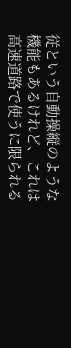従という自動操縦のような機能もあるけれど、これは高速道路で使うに限られる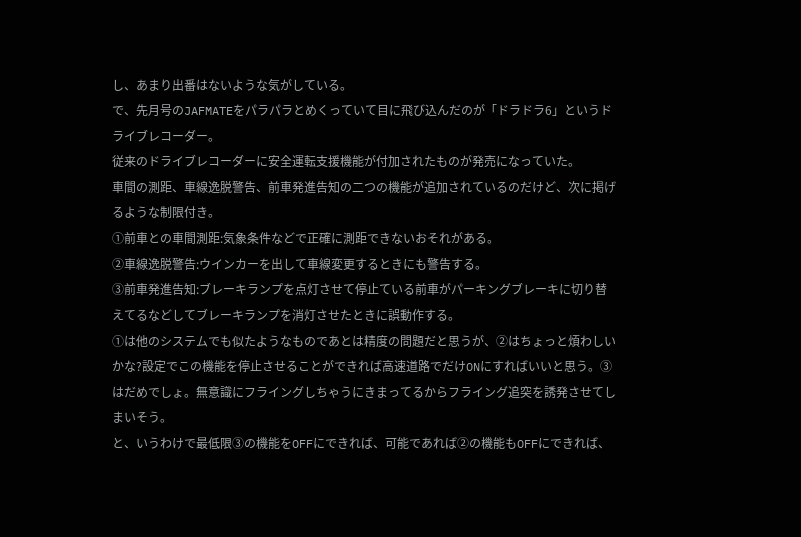し、あまり出番はないような気がしている。
で、先月号のJAFMATEをパラパラとめくっていて目に飛び込んだのが「ドラドラ6」というドライブレコーダー。
従来のドライブレコーダーに安全運転支援機能が付加されたものが発売になっていた。
車間の測距、車線逸脱警告、前車発進告知の二つの機能が追加されているのだけど、次に掲げるような制限付き。
①前車との車間測距:気象条件などで正確に測距できないおそれがある。
②車線逸脱警告:ウインカーを出して車線変更するときにも警告する。
③前車発進告知:ブレーキランプを点灯させて停止ている前車がパーキングブレーキに切り替えてるなどしてブレーキランプを消灯させたときに誤動作する。
①は他のシステムでも似たようなものであとは精度の問題だと思うが、②はちょっと煩わしいかな?設定でこの機能を停止させることができれば高速道路でだけONにすればいいと思う。③はだめでしょ。無意識にフライングしちゃうにきまってるからフライング追突を誘発させてしまいそう。
と、いうわけで最低限③の機能をOFFにできれば、可能であれば②の機能もOFFにできれば、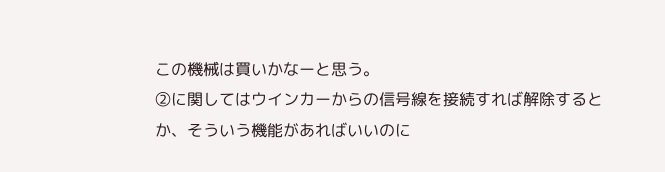この機械は買いかなーと思う。
②に関してはウインカーからの信号線を接続すれば解除するとか、そういう機能があればいいのに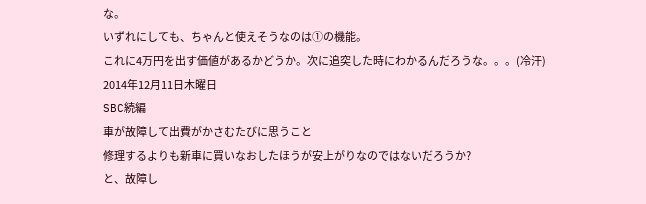な。
いずれにしても、ちゃんと使えそうなのは①の機能。
これに4万円を出す価値があるかどうか。次に追突した時にわかるんだろうな。。。(冷汗)
2014年12月11日木曜日
SBC続編
車が故障して出費がかさむたびに思うこと
修理するよりも新車に買いなおしたほうが安上がりなのではないだろうか?
と、故障し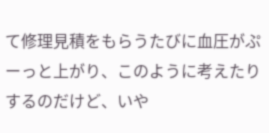て修理見積をもらうたびに血圧がぷーっと上がり、このように考えたりするのだけど、いや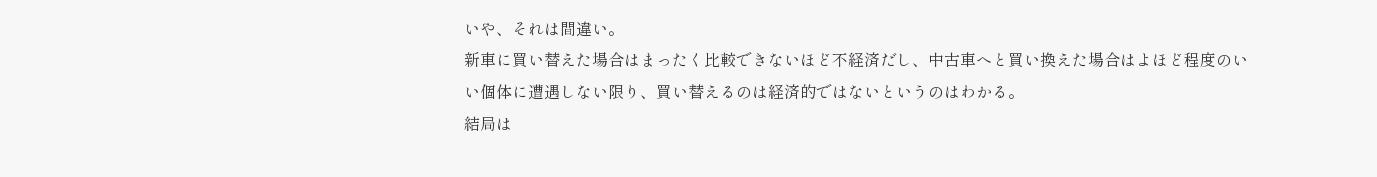いや、それは間違い。
新車に買い替えた場合はまったく比較できないほど不経済だし、中古車へと買い換えた場合はよほど程度のいい個体に遭遇しない限り、買い替えるのは経済的ではないというのはわかる。
結局は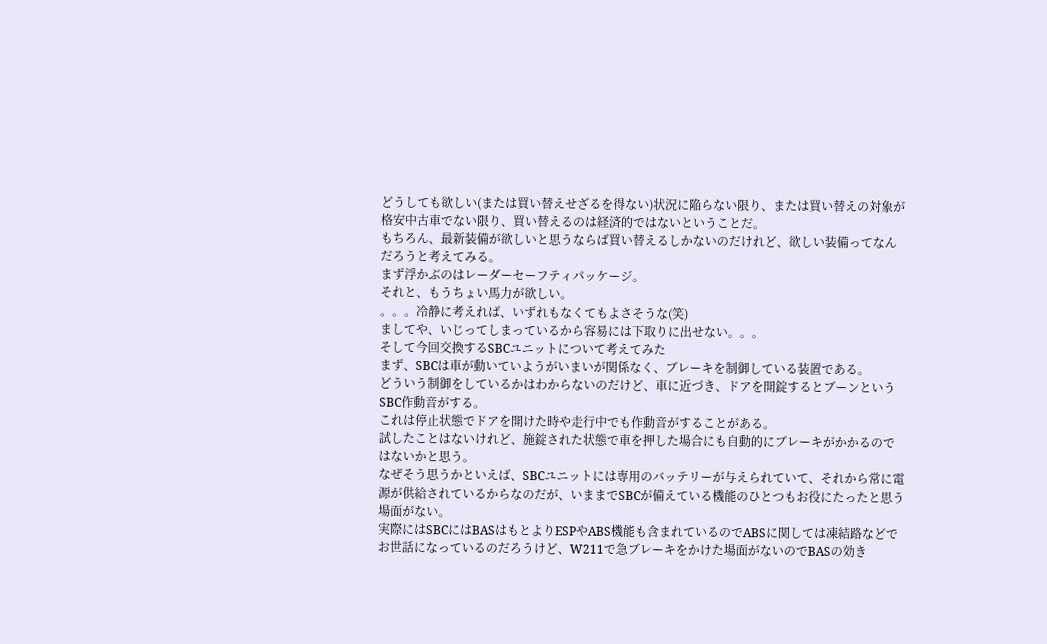どうしても欲しい(または買い替えせざるを得ない)状況に陥らない限り、または買い替えの対象が格安中古車でない限り、買い替えるのは経済的ではないということだ。
もちろん、最新装備が欲しいと思うならば買い替えるしかないのだけれど、欲しい装備ってなんだろうと考えてみる。
まず浮かぶのはレーダーセーフティパッケージ。
それと、もうちょい馬力が欲しい。
。。。冷静に考えれば、いずれもなくてもよさそうな(笑)
ましてや、いじってしまっているから容易には下取りに出せない。。。
そして今回交換するSBCユニットについて考えてみた
まず、SBCは車が動いていようがいまいが関係なく、ブレーキを制御している装置である。
どういう制御をしているかはわからないのだけど、車に近づき、ドアを開錠するとブーンというSBC作動音がする。
これは停止状態でドアを開けた時や走行中でも作動音がすることがある。
試したことはないけれど、施錠された状態で車を押した場合にも自動的にブレーキがかかるのではないかと思う。
なぜそう思うかといえば、SBCユニットには専用のバッテリーが与えられていて、それから常に電源が供給されているからなのだが、いままでSBCが備えている機能のひとつもお役にたったと思う場面がない。
実際にはSBCにはBASはもとよりESPやABS機能も含まれているのでABSに関しては凍結路などでお世話になっているのだろうけど、W211で急ブレーキをかけた場面がないのでBASの効き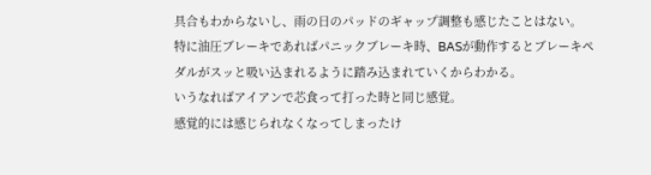具合もわからないし、雨の日のパッドのギャップ調整も感じたことはない。
特に油圧ブレーキであればパニックブレーキ時、BASが動作するとブレーキペダルがスッと吸い込まれるように踏み込まれていくからわかる。
いうなればアイアンで芯食って打った時と同じ感覚。
感覚的には感じられなくなってしまったけ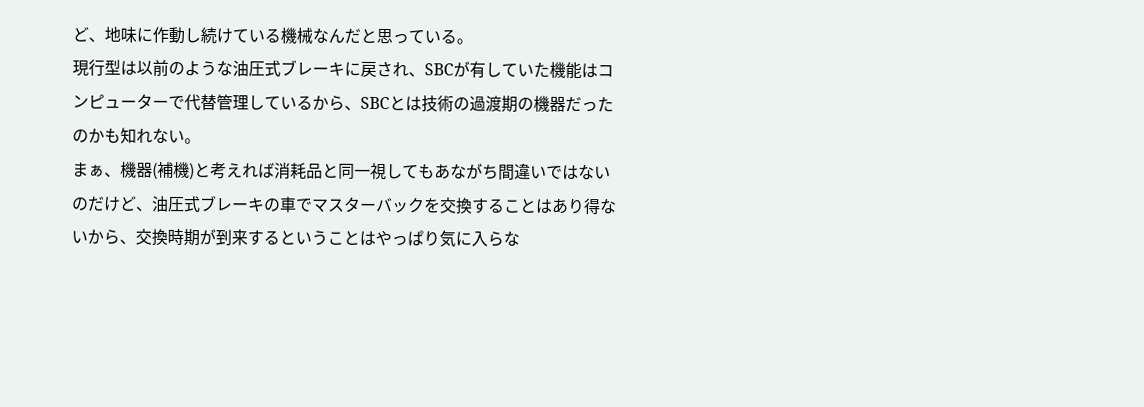ど、地味に作動し続けている機械なんだと思っている。
現行型は以前のような油圧式ブレーキに戻され、SBCが有していた機能はコンピューターで代替管理しているから、SBCとは技術の過渡期の機器だったのかも知れない。
まぁ、機器(補機)と考えれば消耗品と同一視してもあながち間違いではないのだけど、油圧式ブレーキの車でマスターバックを交換することはあり得ないから、交換時期が到来するということはやっぱり気に入らな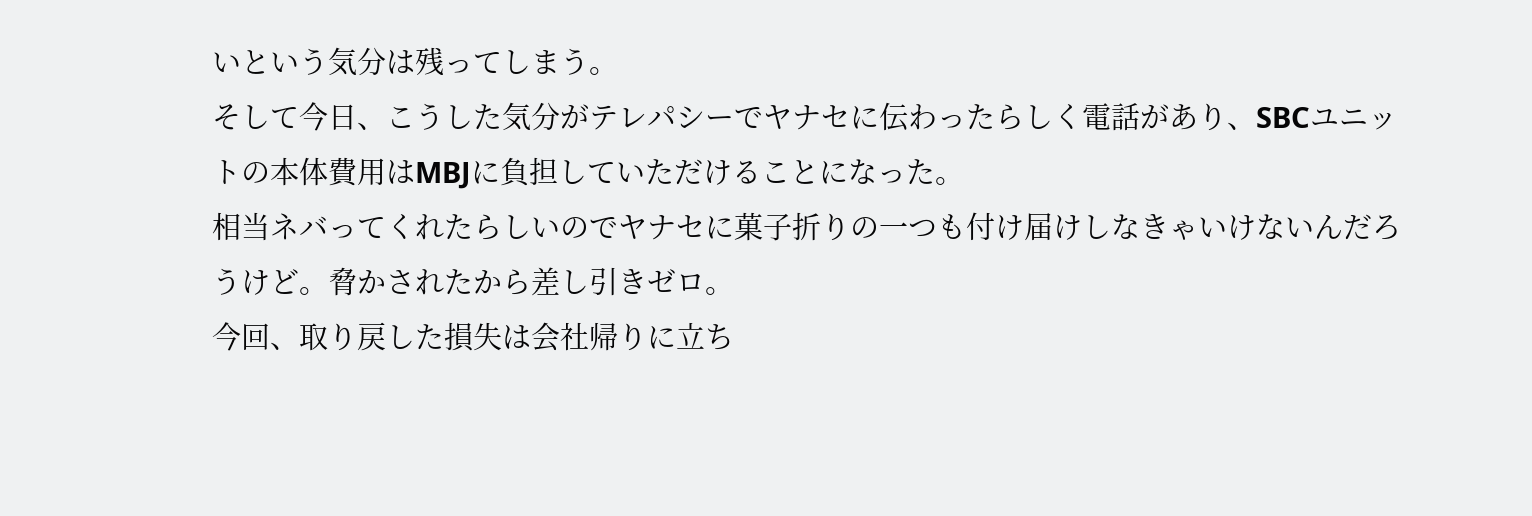いという気分は残ってしまう。
そして今日、こうした気分がテレパシーでヤナセに伝わったらしく電話があり、SBCユニットの本体費用はMBJに負担していただけることになった。
相当ネバってくれたらしいのでヤナセに菓子折りの一つも付け届けしなきゃいけないんだろうけど。脅かされたから差し引きゼロ。
今回、取り戻した損失は会社帰りに立ち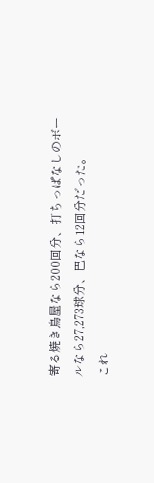寄る焼き鳥屋なら200回分、打ちっぱなしのボールなら27,273球分、巴なら12回分だった。
これ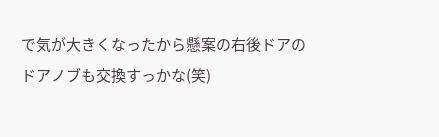で気が大きくなったから懸案の右後ドアのドアノブも交換すっかな(笑)